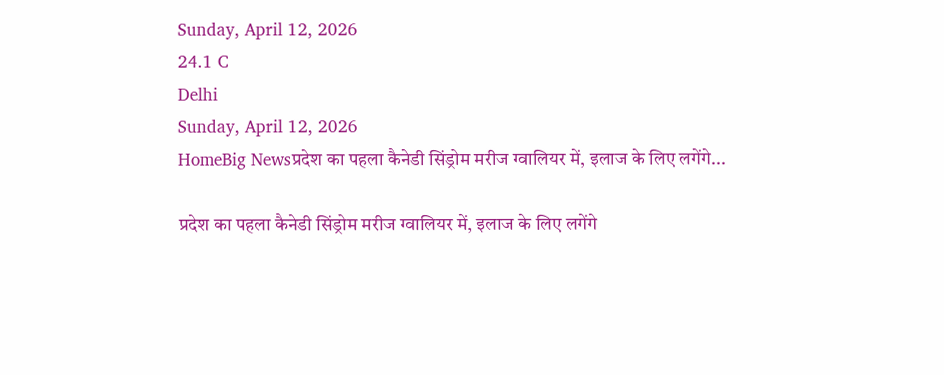Sunday, April 12, 2026
24.1 C
Delhi
Sunday, April 12, 2026
HomeBig Newsप्रदेश का पहला कैनेडी सिंड्रोम मरीज ग्वालियर में, इलाज के लिए लगेंगे...

प्रदेश का पहला कैनेडी सिंड्रोम मरीज ग्वालियर में, इलाज के लिए लगेंगे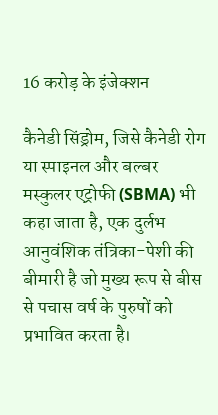16 करोड़ के इंजेक्शन

कैनेडी सिंड्रोम, जिसे कैनेडी रोग या स्पाइनल और बल्बर मस्कुलर एट्रोफी (SBMA) भी कहा जाता है, एक दुर्लभ आनुवंशिक तंत्रिका-पेशी की बीमारी है जो मुख्य रूप से बीस से पचास वर्ष के पुरुषों को प्रभावित करता है।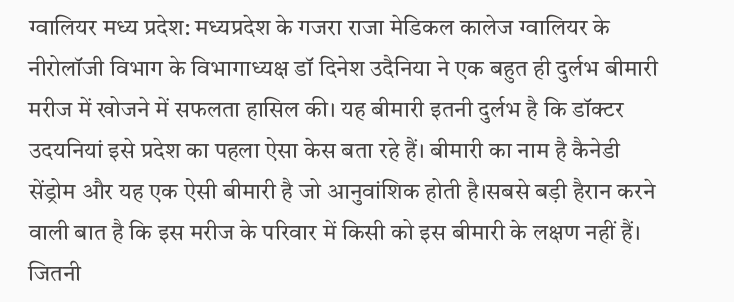ग्वालियर मध्य प्रदेश: मध्यप्रदेश के गजरा राजा मेडिकल कालेज ग्वालियर के नीरोलॉजी विभाग के विभागाध्यक्ष डॉ दिनेश उदैनिया ने एक बहुत ही दुर्लभ बीमारी मरीज में खोजने में सफलता हासिल की। यह बीमारी इतनी दुर्लभ है कि डॉक्टर उदयनियां इसे प्रदेश का पहला ऐसा केस बता रहे हैं। बीमारी का नाम है कैनेडी सेंड्रोम और यह एक ऐसी बीमारी है जो आनुवांशिक होती है।सबसे बड़ी हैरान करने वाली बात है कि इस मरीज के परिवार में किसी को इस बीमारी के लक्षण नहीं हैं। जितनी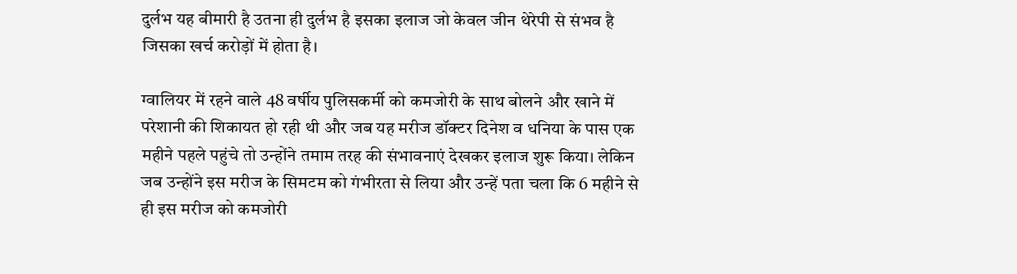दुर्लभ यह बीमारी है उतना ही दुर्लभ है इसका इलाज जो केवल जीन थेरेपी से संभव है जिसका खर्च करोड़ों में होता है।

ग्वालियर में रहने वाले 48 वर्षीय पुलिसकर्मी को कमजोरी के साथ बोलने और खाने में परेशानी की शिकायत हो रही थी और जब यह मरीज डॉक्टर दिनेश व धनिया के पास एक महीने पहले पहुंचे तो उन्होंने तमाम तरह की संभावनाएं देखकर इलाज शुरू किया। लेकिन जब उन्होंने इस मरीज के सिमटम को गंभीरता से लिया और उन्हें पता चला कि 6 महीने से ही इस मरीज को कमजोरी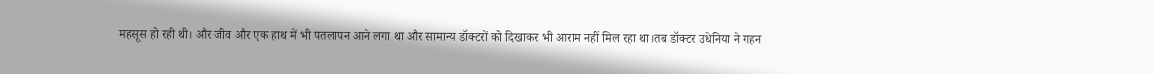महसूस हो रही थी। और जीव और एक हाथ में भी पतलापन आने लगा था और सामान्य डॉक्टरों को दिखाकर भी आराम नहीं मिल रहा था।तब डॉक्टर उधेनिया ने गहन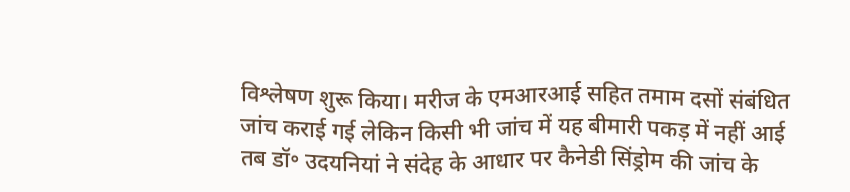विश्लेषण शुरू किया। मरीज के एमआरआई सहित तमाम दसों संबंधित जांच कराई गई लेकिन किसी भी जांच में यह बीमारी पकड़ में नहीं आई तब डॉ॰ उदयनियां ने संदेह के आधार पर कैनेडी सिंड्रोम की जांच के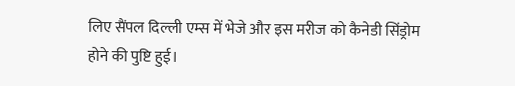लिए सैंपल दिल्ली एम्स में भेजे और इस मरीज को कैनेडी सिंड्रोम होने की पुष्टि हुई।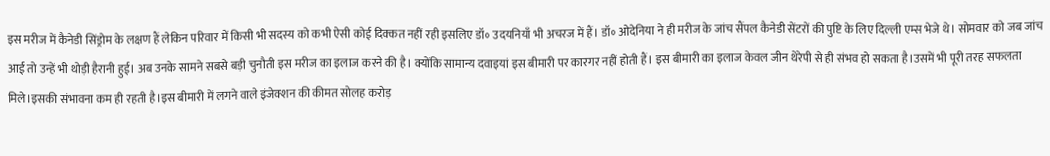इस मरीज में कैनेडी सिंड्रोम के लक्षण हैं लेकिन परिवार में किसी भी सदस्य को कभी ऐसी कोई दिक्कत नहीं रही इसलिए डॉ॰ उदयनियाँ भी अचरज में हैं। डॉ॰ ओदेनिया ने ही मरीज के जांच सैंपल कैनेडी सेंटरों की पुष्टि के लिए दिल्ली एम्स भेजे थे। सोमवार को जब जांच आई तो उन्हें भी थोड़ी हैरानी हुई। अब उनके सामने सबसे बड़ी चुनौती इस मरीज का इलाज करने की है। क्योंकि सामान्य दवाइयां इस बीमारी पर कारगर नहीं होती हैं। इस बीमारी का इलाज केवल जीन थेरेपी से ही संभव हो सकता है।उसमें भी पूरी तरह सफलता मिले।इसकी संभावना कम ही रहती है।इस बीमारी में लगने वाले इंजेक्शन की कीमत सोलह करोड़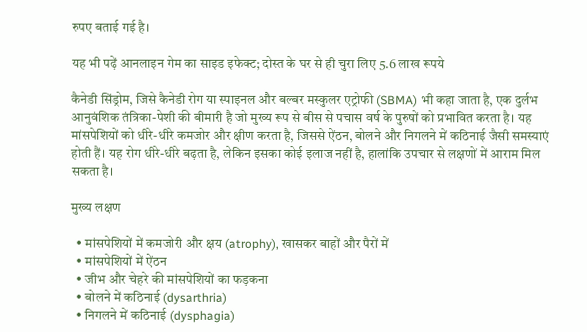रुपए बताई गई है।

यह भी पढ़ें आनलाइन गेम का साइड इफेक्ट; दोस्त के घर से ही चुरा लिए 5.6 लाख रूपये

कैनेडी सिंड्रोम, जिसे कैनेडी रोग या स्पाइनल और बल्बर मस्कुलर एट्रोफी (SBMA) भी कहा जाता है, एक दुर्लभ आनुवंशिक तंत्रिका-पेशी की बीमारी है जो मुख्य रूप से बीस से पचास वर्ष के पुरुषों को प्रभावित करता है। यह मांसपेशियों को धीरे-धीरे कमजोर और क्षीण करता है, जिससे ऐंठन, बोलने और निगलने में कठिनाई जैसी समस्याएं होती हैं। यह रोग धीरे-धीरे बढ़ता है, लेकिन इसका कोई इलाज नहीं है, हालांकि उपचार से लक्षणों में आराम मिल सकता है।

मुख्य लक्षण

  • मांसपेशियों में कमजोरी और क्षय (atrophy), खासकर बाहों और पैरों में
  • मांसपेशियों में ऐंठन
  • जीभ और चेहरे की मांसपेशियों का फड़कना
  • बोलने में कठिनाई (dysarthria)
  • निगलने में कठिनाई (dysphagia)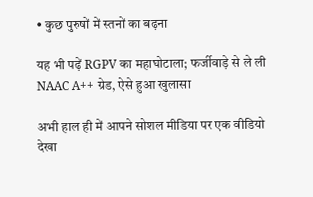• कुछ पुरुषों में स्तनों का बढ़ना

यह भी पढ़ें RGPV का महाघोटाला; फर्जीवाड़े से ले ली NAAC A++ ग्रेड, ऐसे हुआ खुलासा

अभी हाल ही में आपने सोशल मीडिया पर एक वीडियो देखा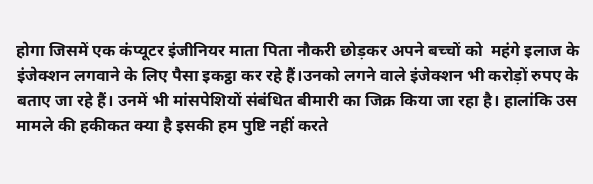होगा जिसमें एक कंप्यूटर इंजीनियर माता पिता नौकरी छोड़कर अपने बच्चों को  महंगे इलाज के इंजेक्शन लगवाने के लिए पैसा इकट्ठा कर रहे हैं।उनको लगने वाले इंजेक्शन भी करोड़ों रुपए के बताए जा रहे हैं। उनमें भी मांसपेशियों संबंधित बीमारी का जिक्र किया जा रहा है। हालांकि उस मामले की हकीकत क्या है इसकी हम पुष्टि नहीं करते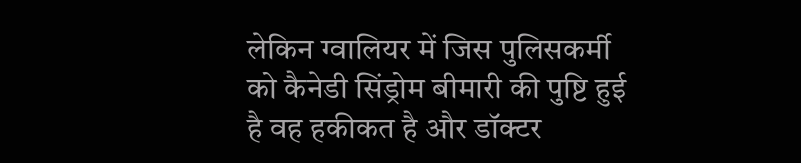लेकिन ग्वालियर में जिस पुलिसकर्मी को कैनेडी सिंड्रोम बीमारी की पुष्टि हुई है वह हकीकत है और डॉक्टर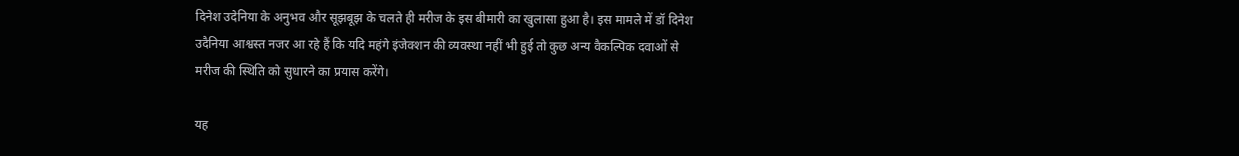दिनेश उदेनिया के अनुभव और सूझबूझ के चलते ही मरीज के इस बीमारी का खुलासा हुआ है। इस मामले में डॉ दिनेश उदैनिया आश्वस्त नजर आ रहे हैं कि यदि महंगे इंजेक्शन की व्यवस्था नहीं भी हुई तो कुछ अन्य वैकल्पिक दवाओं से मरीज की स्थिति को सुधारने का प्रयास करेंगे।

यह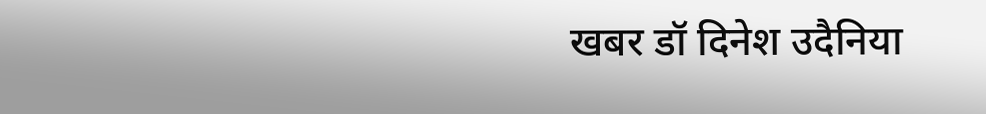खबर डॉ दिनेश उदैनिया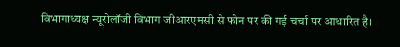विभागाध्यक्ष न्यूरोलॉजी विभाग जीआरएमसी से फोन पर की गई चर्चा पर आधारित है।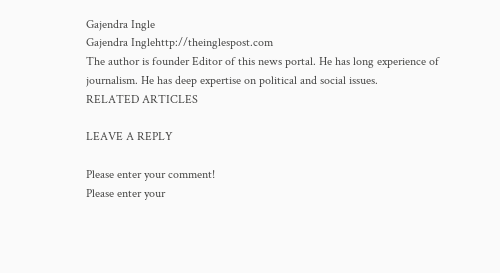Gajendra Ingle
Gajendra Inglehttp://theinglespost.com
The author is founder Editor of this news portal. He has long experience of journalism. He has deep expertise on political and social issues.
RELATED ARTICLES

LEAVE A REPLY

Please enter your comment!
Please enter your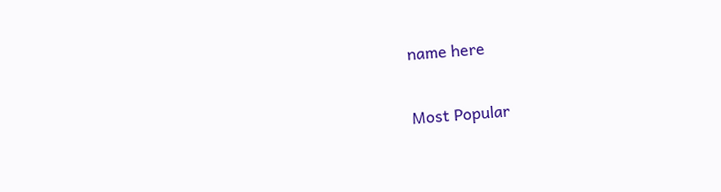name here

Most Popular